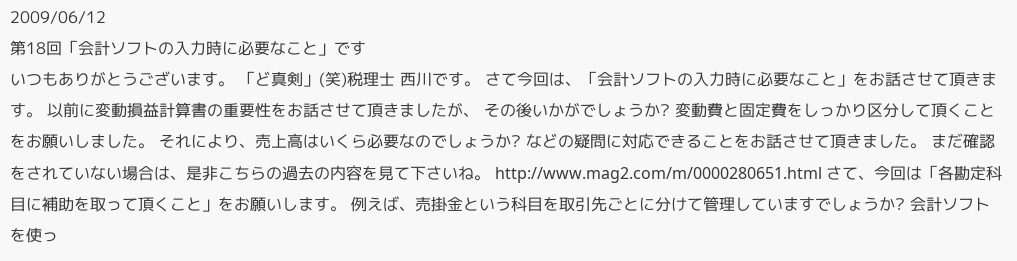2009/06/12
第18回「会計ソフトの入力時に必要なこと」です
いつもありがとうございます。 「ど真剣」(笑)税理士 西川です。 さて今回は、「会計ソフトの入力時に必要なこと」をお話させて頂きます。 以前に変動損益計算書の重要性をお話させて頂きましたが、 その後いかがでしょうか? 変動費と固定費をしっかり区分して頂くことをお願いしました。 それにより、売上高はいくら必要なのでしょうか? などの疑問に対応できることをお話させて頂きました。 まだ確認をされていない場合は、是非こちらの過去の内容を見て下さいね。 http://www.mag2.com/m/0000280651.html さて、今回は「各勘定科目に補助を取って頂くこと」をお願いします。 例えば、売掛金という科目を取引先ごとに分けて管理していますでしょうか? 会計ソフトを使っ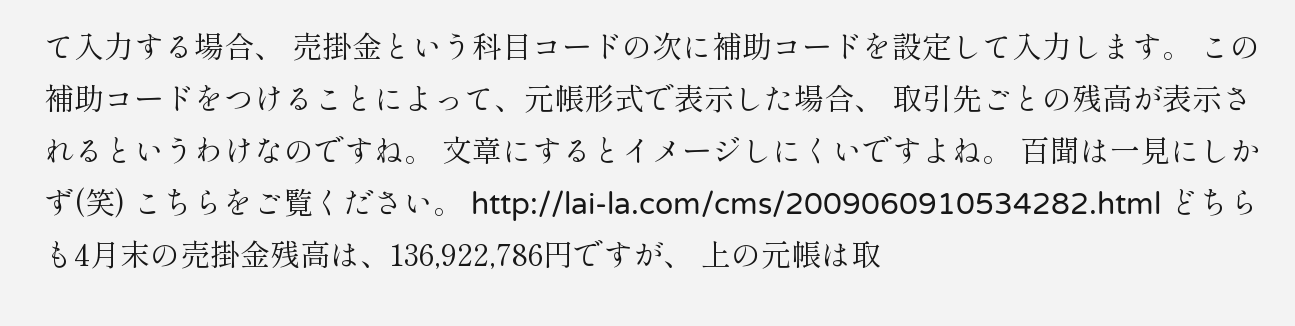て入力する場合、 売掛金という科目コードの次に補助コードを設定して入力します。 この補助コードをつけることによって、元帳形式で表示した場合、 取引先ごとの残高が表示されるというわけなのですね。 文章にするとイメージしにくいですよね。 百聞は一見にしかず(笑) こちらをご覧ください。 http://lai-la.com/cms/2009060910534282.html どちらも4月末の売掛金残高は、136,922,786円ですが、 上の元帳は取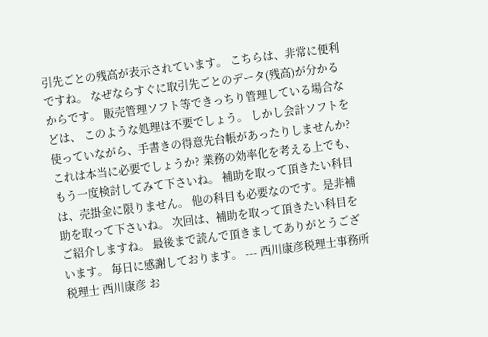引先ごとの残高が表示されています。 こちらは、非常に便利ですね。 なぜならすぐに取引先ごとのデータ(残高)が分かるからです。 販売管理ソフト等できっちり管理している場合などは、 このような処理は不要でしょう。 しかし会計ソフトを使っていながら、手書きの得意先台帳があったりしませんか? これは本当に必要でしょうか? 業務の効率化を考える上でも、もう一度検討してみて下さいね。 補助を取って頂きたい科目は、売掛金に限りません。 他の科目も必要なのです。是非補助を取って下さいね。 次回は、補助を取って頂きたい科目をご紹介しますね。 最後まで読んで頂きましてありがとうございます。 毎日に感謝しております。 --- 西川康彦税理士事務所 税理士 西川康彦 お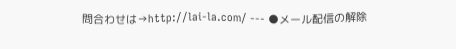問合わせは→http://lai-la.com/ --- ●メール配信の解除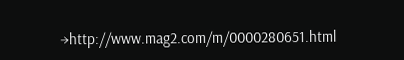→http://www.mag2.com/m/0000280651.html